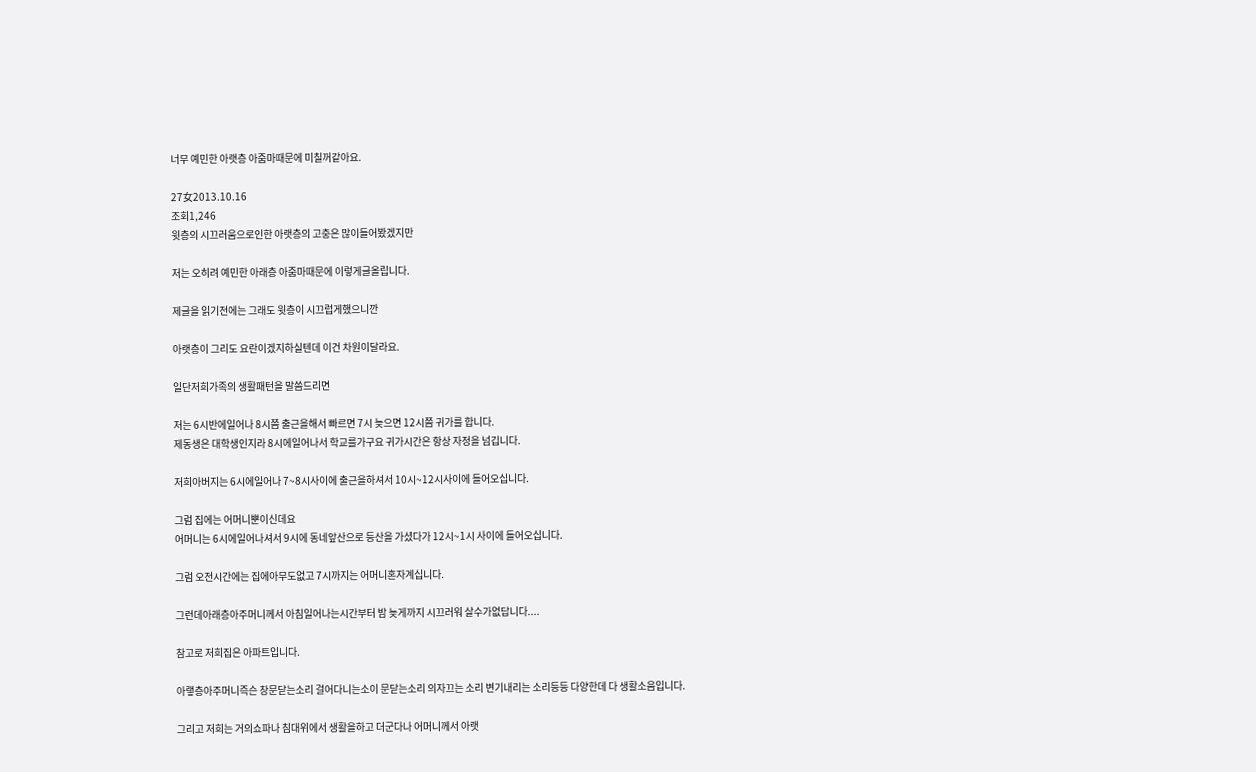너무 예민한 아랫층 아줌마때문에 미칠꺼같아요.

27女2013.10.16
조회1,246
윗층의 시끄러움으로인한 아랫층의 고충은 많이들어봤겠지만

저는 오히려 예민한 아래층 아줌마때문에 이렇게글올립니다.

제글을 읽기전에는 그래도 윗층이 시끄럽게했으니깐

아랫층이 그리도 요란이겠지하실텐데 이건 차원이달라요.

일단저희가족의 생활패턴을 말씀드리면

저는 6시반에일어나 8시쯤 출근을해서 빠르면 7시 늦으면 12시쯤 귀가를 합니다.
제동생은 대학생인지라 8시에일어나서 학교를가구요 귀가시간은 항상 자정을 넘깁니다.

저희아버지는 6시에일어나 7~8시사이에 출근을하셔서 10시~12시사이에 들어오십니다.

그럼 집에는 어머니뿐이신데요
어머니는 6시에일어나셔서 9시에 동네앞산으로 등산을 가셨다가 12시~1시 사이에 들어오십니다.

그럼 오전시간에는 집에아무도없고 7시까지는 어머니혼자계십니다.

그런데아래층아주머니께서 아침일어나는시간부터 밤 늦게까지 시끄러워 살수가없답니다....

참고로 저희집은 아파트입니다.

아랳층아주머니즉슨 창문닫는소리 걸어다니는소이 문닫는소리 의자끄는 소리 변기내리는 소리등등 다양한데 다 생활소음입니다.

그리고 저희는 거의쇼파나 침대위에서 생활을하고 더군다나 어머니께서 아랫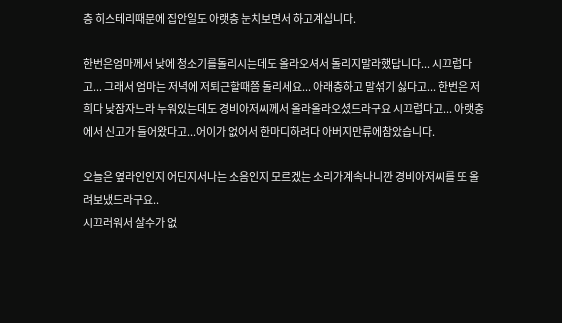층 히스테리때문에 집안일도 아랫층 눈치보면서 하고계십니다.

한번은엄마께서 낮에 청소기를돌리시는데도 올라오셔서 돌리지말라했답니다... 시끄럽다고... 그래서 엄마는 저녁에 저퇴근할때쯤 돌리세요... 아래층하고 말섞기 싫다고... 한번은 저희다 낮잠자느라 누워있는데도 경비아저씨께서 올라올라오셨드라구요 시끄럽다고... 아랫층에서 신고가 들어왔다고...어이가 없어서 한마디하려다 아버지만류에참았습니다.

오늘은 옆라인인지 어딘지서나는 소음인지 모르겠는 소리가계속나니깐 경비아저씨를 또 올려보냈드라구요..
시끄러워서 살수가 없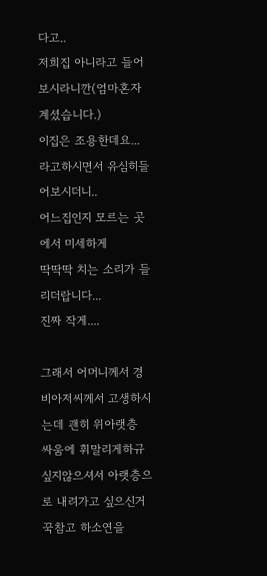다고..
저희집 아니라고 들어보시라니깐(엄마혼자계셨습니다.)
이집은 조용한데요...라고하시면서 유심히들어보시더니..
어느집인지 모르는 곳에서 미세하게
딱딱딱 치는 소리가 들리더랍니다...
진짜 작게....

그래서 어머니께서 경비아저씨께서 고생하시는데 괜히 위아랫층 싸움에 휘말리게하규싶지않으셔서 아랫층으로 내려가고 싶으신거 꾹참고 하소연을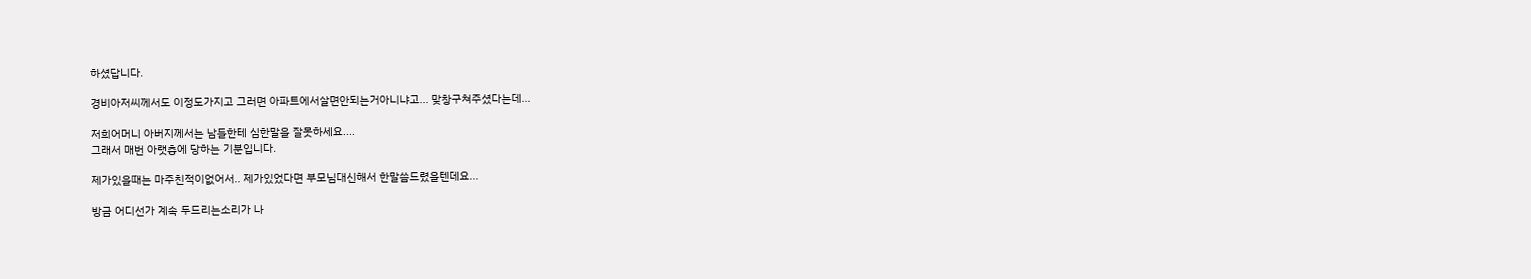하셨답니다.

경비아저씨께서도 이정도가지고 그러면 아파트에서살면안되는거아니냐고... 맞창구쳐주셨다는데...

저희어머니 아버지께서는 남들한테 심한말을 잘못하세요....
그래서 매번 아랫층에 당하는 기분입니다.

제가있을때는 마주친적이없어서.. 제가있었다면 부모님대신해서 한말씀드렸을텐데요...

방금 어디선가 계속 두드리는소리가 나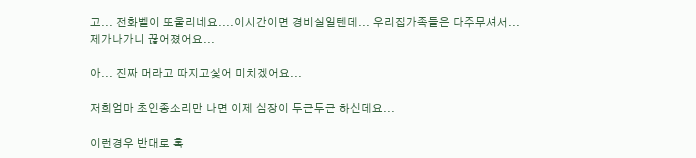고... 전화벨이 또울리네요....이시간이면 경비실일텐데... 우리집가족들은 다주무셔서... 제가나가니 끊어졌어요...

아... 진짜 머라고 따지고싳어 미치겠어요...

저희엄마 초인종소리만 나면 이제 심장이 두근두근 하신데요...

이런경우 반대로 혹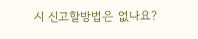시 신고할방법은 없나요?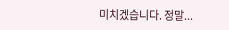미치겠습니다. 정말...